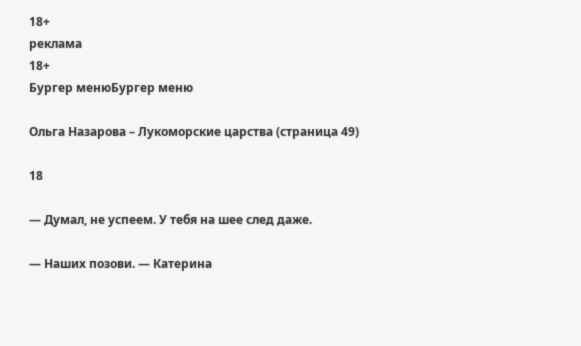18+
реклама
18+
Бургер менюБургер меню

Ольга Назарова – Лукоморские царства (страница 49)

18

— Думал, не успеем. У тебя на шее след даже.

— Наших позови. — Катерина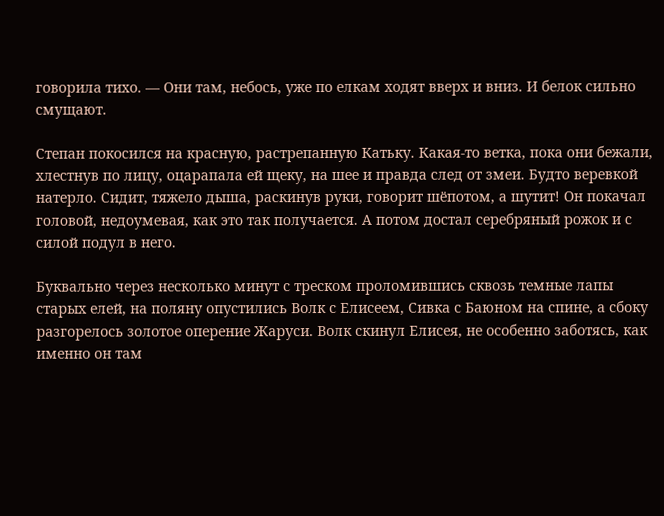говорила тихо. — Они там, небось, уже по елкам ходят вверх и вниз. И белок сильно смущают.

Степан покосился на красную, растрепанную Катьку. Какая-то ветка, пока они бежали, хлестнув по лицу, оцарапала ей щеку, на шее и правда след от змеи. Будто веревкой натерло. Сидит, тяжело дыша, раскинув руки, говорит шёпотом, а шутит! Он покачал головой, недоумевая, как это так получается. А потом достал серебряный рожок и с силой подул в него.

Буквально через несколько минут с треском проломившись сквозь темные лапы старых елей, на поляну опустились Волк с Елисеем, Сивка с Баюном на спине, а сбоку разгорелось золотое оперение Жаруси. Волк скинул Елисея, не особенно заботясь, как именно он там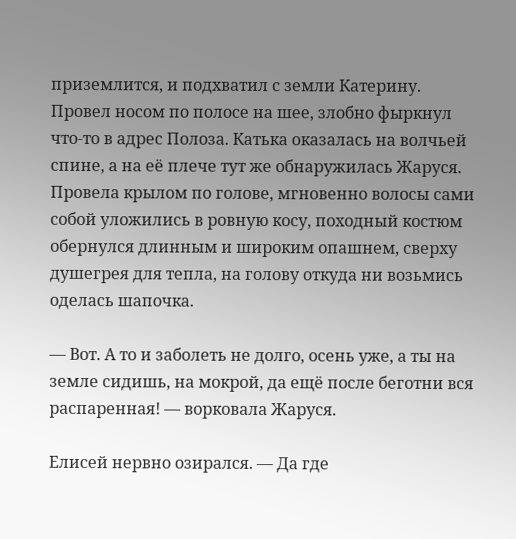приземлится, и подхватил с земли Катерину. Провел носом по полосе на шее, злобно фыркнул что-то в адрес Полоза. Катька оказалась на волчьей спине, а на её плече тут же обнаружилась Жаруся. Провела крылом по голове, мгновенно волосы сами собой уложились в ровную косу, походный костюм обернулся длинным и широким опашнем, сверху душегрея для тепла, на голову откуда ни возьмись оделась шапочка.

— Вот. А то и заболеть не долго, осень уже, а ты на земле сидишь, на мокрой, да ещё после беготни вся распаренная! — ворковала Жаруся.

Елисей нервно озирался. — Да где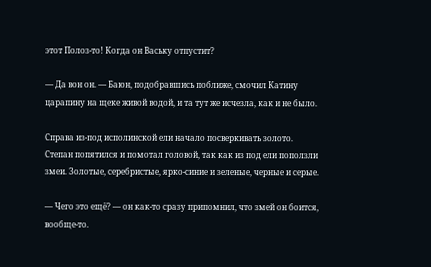этот Полоз-то! Когда он Ваську отпустит?

— Да вон он. — Баюн, подобравшись поближе, смочил Катину царапину на щеке живой водой, и та тут же исчезла, как и не было.

Справа из-под исполинской ели начало посверкивать золото. Степан попятился и помотал головой, так как из под ели поползли змеи. Золотые, серебристые, ярко-синие и зеленые, черные и серые.

— Чего это ещё? — он как-то сразу припомнил, что змей он боится, вообще-то.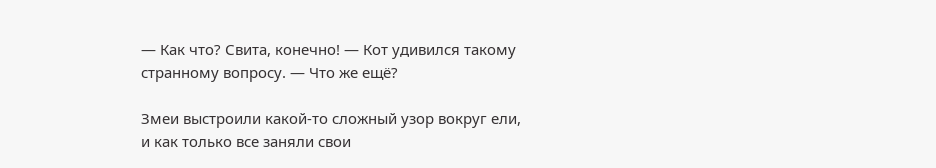— Как что? Свита, конечно! — Кот удивился такому странному вопросу. — Что же ещё?

Змеи выстроили какой-то сложный узор вокруг ели, и как только все заняли свои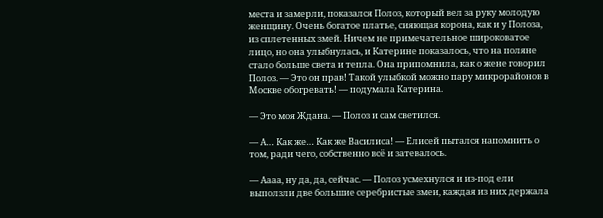места и замерли, показался Полоз, который вел за руку молодую женщину. Очень богатое платье, сияющая корона, как и у Полоза, из сплетенных змей. Ничем не примечательное широковатое лицо, но она улыбнулась, и Катерине показалось, что на поляне стало больше света и тепла. Она припомнила, как о жене говорил Полоз. — Это он прав! Такой улыбкой можно пару микрорайонов в Москве обогревать! — подумала Катерина.

— Это моя Ждана. — Полоз и сам светился.

— А… Как же… Как же Василиса! — Елисей пытался напомнить о том, ради чего, собственно всё и затевалось.

— Аааа, ну да, да, сейчас. — Полоз усмехнулся и из-под ели выползли две большие серебристые змеи, каждая из них держала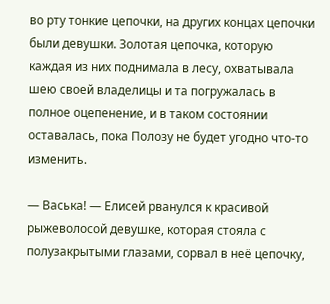во рту тонкие цепочки, на других концах цепочки были девушки. Золотая цепочка, которую каждая из них поднимала в лесу, охватывала шею своей владелицы и та погружалась в полное оцепенение, и в таком состоянии оставалась, пока Полозу не будет угодно что-то изменить.

— Васька! — Елисей рванулся к красивой рыжеволосой девушке, которая стояла с полузакрытыми глазами, сорвал в неё цепочку,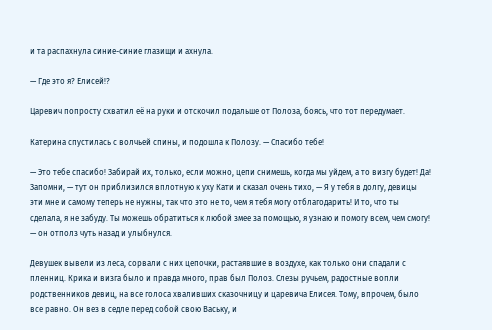и та распахнула синие-синие глазищи и ахнула.

— Где это я? Елисей!?

Царевич попросту схватил её на руки и отскочил подальше от Полоза, боясь, что тот передумает.

Катерина спустилась с волчьей спины, и подошла к Полозу. — Спасибо тебе!

— Это тебе спасибо! Забирай их, только, если можно, цепи снимешь, когда мы уйдем, а то визгу будет! Да! Запомни, — тут он приблизился вплотную к уху Кати и сказал очень тихо, — Я у тебя в долгу, девицы эти мне и самому теперь не нужны, так что это не то, чем я тебя могу отблагодарить! И то, что ты сделала, я не забуду. Ты можешь обратиться к любой змее за помощью, я узнаю и помогу всем, чем смогу! — он отполз чуть назад и улыбнулся.

Девушек вывели из леса, сорвали с них цепочки, растаявшие в воздухе, как только они спадали с пленниц. Крика и визга было и правда много, прав был Полоз. Слезы ручьем, радостные вопли родственников девиц, на все голоса хваливших сказочницу и царевича Елисея. Тому, впрочем, было все равно. Он вез в седле перед собой свою Ваську, и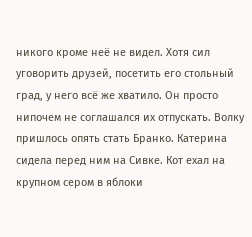никого кроме неё не видел. Хотя сил уговорить друзей, посетить его стольный град, у него всё же хватило. Он просто нипочем не соглашался их отпускать. Волку пришлось опять стать Бранко. Катерина сидела перед ним на Сивке. Кот ехал на крупном сером в яблоки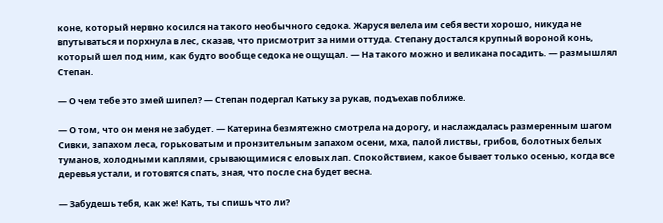коне, который нервно косился на такого необычного седока. Жаруся велела им себя вести хорошо, никуда не впутываться и порхнула в лес, сказав, что присмотрит за ними оттуда. Степану достался крупный вороной конь, который шел под ним, как будто вообще седока не ощущал. — На такого можно и великана посадить. — размышлял Степан.

— О чем тебе это змей шипел? — Степан подергал Катьку за рукав, подъехав поближе.

— О том, что он меня не забудет. — Катерина безмятежно смотрела на дорогу, и наслаждалась размеренным шагом Сивки, запахом леса, горьковатым и пронзительным запахом осени, мха, палой листвы, грибов, болотных белых туманов, холодными каплями, срывающимися с еловых лап. Спокойствием, какое бывает только осенью, когда все деревья устали, и готовятся спать, зная, что после сна будет весна.

— Забудешь тебя, как же! Кать, ты спишь что ли?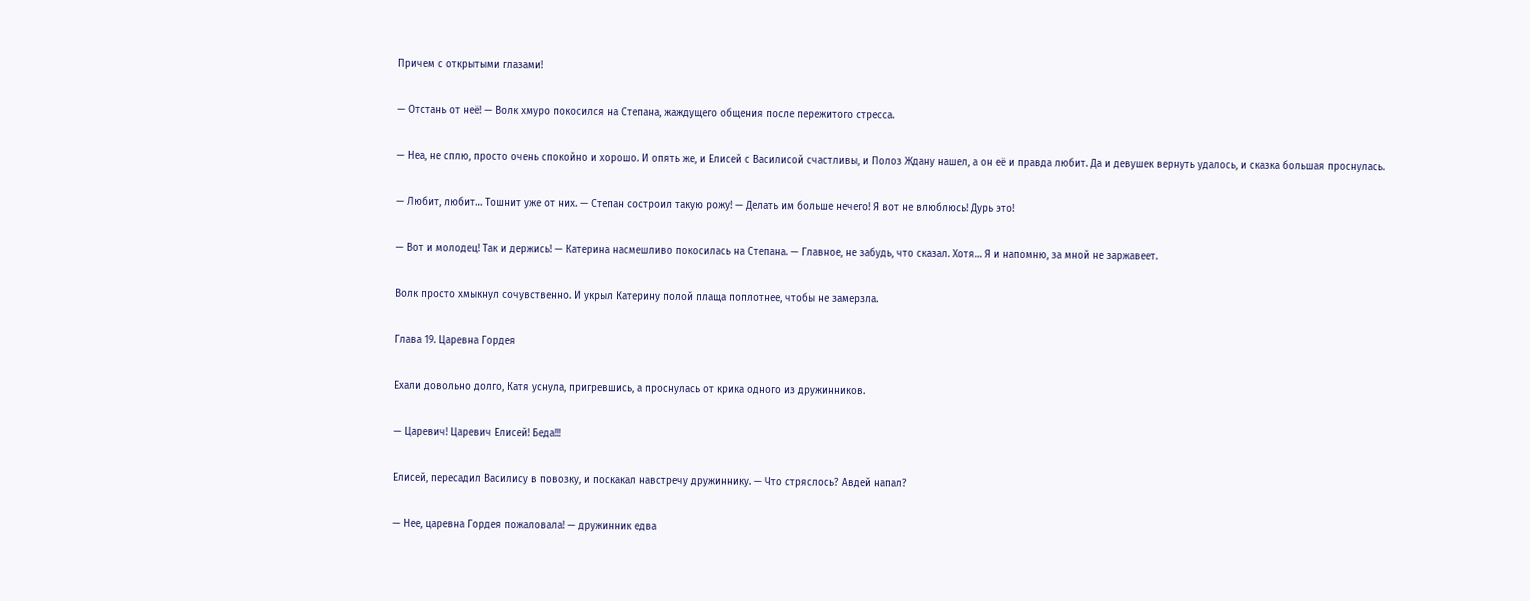Причем с открытыми глазами!

— Отстань от неё! — Волк хмуро покосился на Степана, жаждущего общения после пережитого стресса.

— Неа, не сплю, просто очень спокойно и хорошо. И опять же, и Елисей с Василисой счастливы, и Полоз Ждану нашел, а он её и правда любит. Да и девушек вернуть удалось, и сказка большая проснулась.

— Любит, любит… Тошнит уже от них. — Степан состроил такую рожу! — Делать им больше нечего! Я вот не влюблюсь! Дурь это!

— Вот и молодец! Так и держись! — Катерина насмешливо покосилась на Степана. — Главное, не забудь, что сказал. Хотя… Я и напомню, за мной не заржавеет.

Волк просто хмыкнул сочувственно. И укрыл Катерину полой плаща поплотнее, чтобы не замерзла.

Глава 19. Царевна Гордея

Ехали довольно долго, Катя уснула, пригревшись, а проснулась от крика одного из дружинников.

— Царевич! Царевич Елисей! Беда!!!

Елисей, пересадил Василису в повозку, и поскакал навстречу дружиннику. — Что стряслось? Авдей напал?

— Нее, царевна Гордея пожаловала! — дружинник едва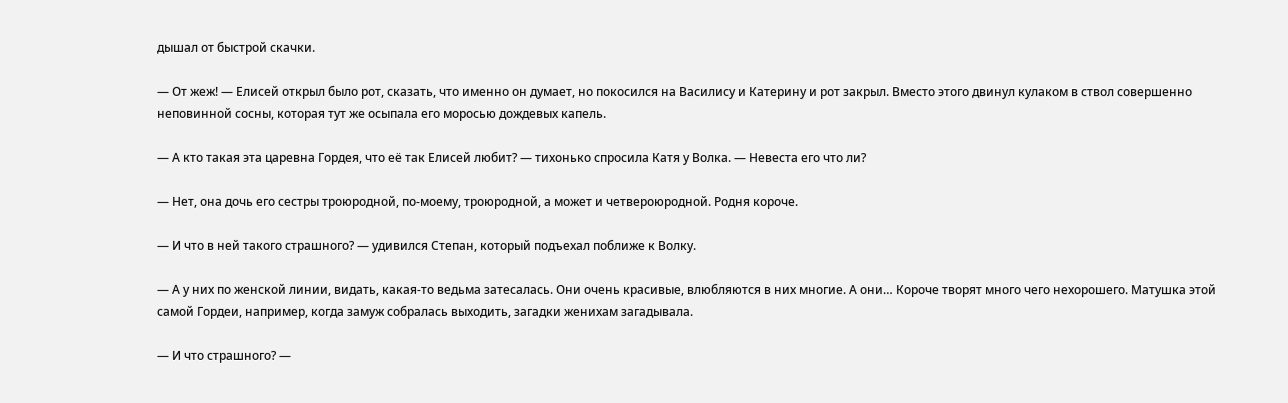дышал от быстрой скачки.

— От жеж! — Елисей открыл было рот, сказать, что именно он думает, но покосился на Василису и Катерину и рот закрыл. Вместо этого двинул кулаком в ствол совершенно неповинной сосны, которая тут же осыпала его моросью дождевых капель.

— А кто такая эта царевна Гордея, что её так Елисей любит? — тихонько спросила Катя у Волка. — Невеста его что ли?

— Нет, она дочь его сестры троюродной, по-моему, троюродной, а может и четвероюродной. Родня короче.

— И что в ней такого страшного? — удивился Степан, который подъехал поближе к Волку.

— А у них по женской линии, видать, какая-то ведьма затесалась. Они очень красивые, влюбляются в них многие. А они… Короче творят много чего нехорошего. Матушка этой самой Гордеи, например, когда замуж собралась выходить, загадки женихам загадывала.

— И что страшного? —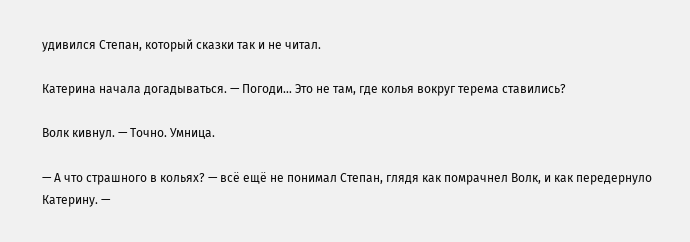удивился Степан, который сказки так и не читал.

Катерина начала догадываться. — Погоди… Это не там, где колья вокруг терема ставились?

Волк кивнул. — Точно. Умница.

— А что страшного в кольях? — всё ещё не понимал Степан, глядя как помрачнел Волк, и как передернуло Катерину. —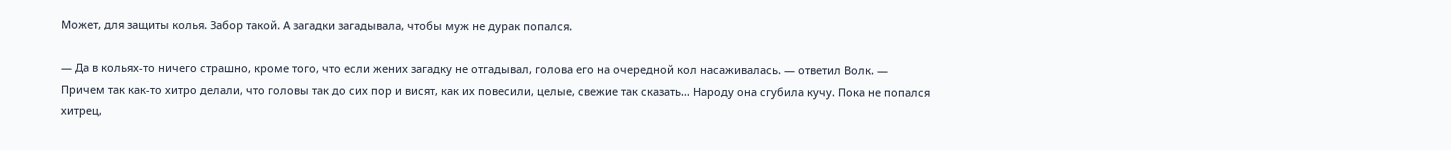Может, для защиты колья. Забор такой. А загадки загадывала, чтобы муж не дурак попался.

— Да в кольях-то ничего страшно, кроме того, что если жених загадку не отгадывал, голова его на очередной кол насаживалась. — ответил Волк. — Причем так как-то хитро делали, что головы так до сих пор и висят, как их повесили, целые, свежие так сказать… Народу она сгубила кучу. Пока не попался хитрец,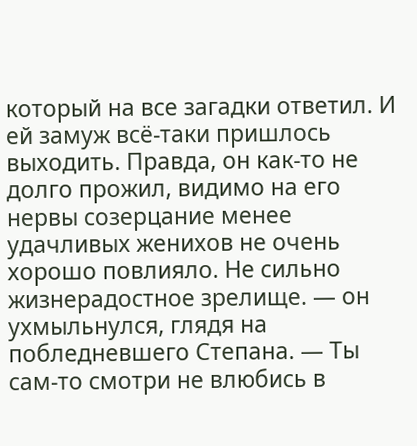который на все загадки ответил. И ей замуж всё-таки пришлось выходить. Правда, он как-то не долго прожил, видимо на его нервы созерцание менее удачливых женихов не очень хорошо повлияло. Не сильно жизнерадостное зрелище. — он ухмыльнулся, глядя на побледневшего Степана. — Ты сам-то смотри не влюбись в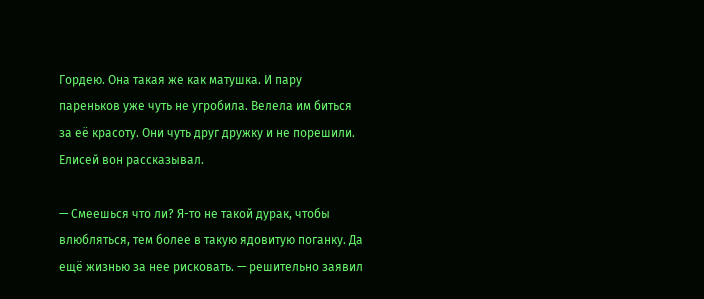Гордею. Она такая же как матушка. И пару пареньков уже чуть не угробила. Велела им биться за её красоту. Они чуть друг дружку и не порешили. Елисей вон рассказывал.

— Смеешься что ли? Я-то не такой дурак, чтобы влюбляться, тем более в такую ядовитую поганку. Да ещё жизнью за нее рисковать. — решительно заявил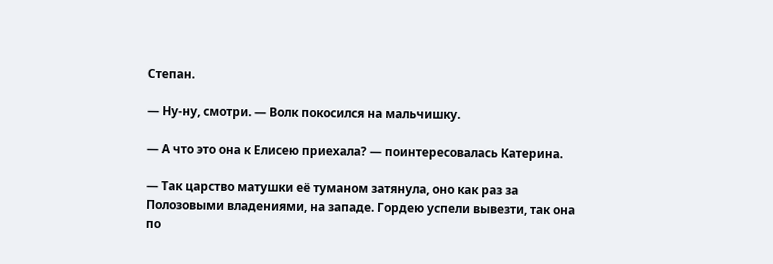Степан.

— Ну-ну, смотри. — Волк покосился на мальчишку.

— А что это она к Елисею приехала? — поинтересовалась Катерина.

— Так царство матушки её туманом затянула, оно как раз за Полозовыми владениями, на западе. Гордею успели вывезти, так она по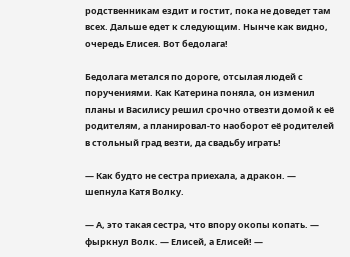родственникам ездит и гостит, пока не доведет там всех. Дальше едет к следующим. Нынче как видно, очередь Елисея. Вот бедолага!

Бедолага метался по дороге, отсылая людей с поручениями. Как Катерина поняла, он изменил планы и Василису решил срочно отвезти домой к её родителям, а планировал-то наоборот её родителей в стольный град везти, да свадьбу играть!

— Как будто не сестра приехала, а дракон. — шепнула Катя Волку.

— А, это такая сестра, что впору окопы копать. — фыркнул Волк. — Елисей, а Елисей! —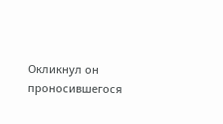Окликнул он проносившегося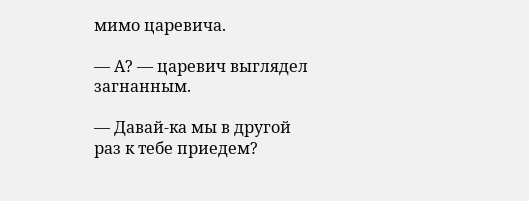мимо царевича.

— А? — царевич выглядел загнанным.

— Давай-ка мы в другой раз к тебе приедем?